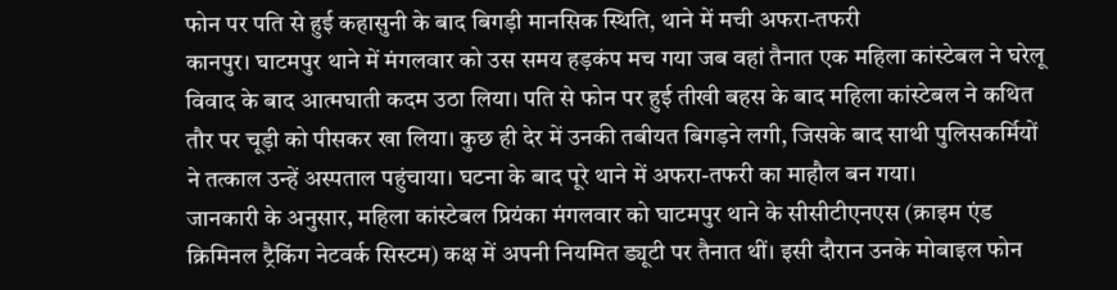फोन पर पति से हुई कहासुनी के बाद बिगड़ी मानसिक स्थिति, थाने में मची अफरा-तफरी
कानपुर। घाटमपुर थाने में मंगलवार को उस समय हड़कंप मच गया जब वहां तैनात एक महिला कांस्टेबल ने घरेलू विवाद के बाद आत्मघाती कदम उठा लिया। पति से फोन पर हुई तीखी बहस के बाद महिला कांस्टेबल ने कथित तौर पर चूड़ी को पीसकर खा लिया। कुछ ही देर में उनकी तबीयत बिगड़ने लगी, जिसके बाद साथी पुलिसकर्मियों ने तत्काल उन्हें अस्पताल पहुंचाया। घटना के बाद पूरे थाने में अफरा-तफरी का माहौल बन गया।
जानकारी के अनुसार, महिला कांस्टेबल प्रियंका मंगलवार को घाटमपुर थाने के सीसीटीएनएस (क्राइम एंड क्रिमिनल ट्रैकिंग नेटवर्क सिस्टम) कक्ष में अपनी नियमित ड्यूटी पर तैनात थीं। इसी दौरान उनके मोबाइल फोन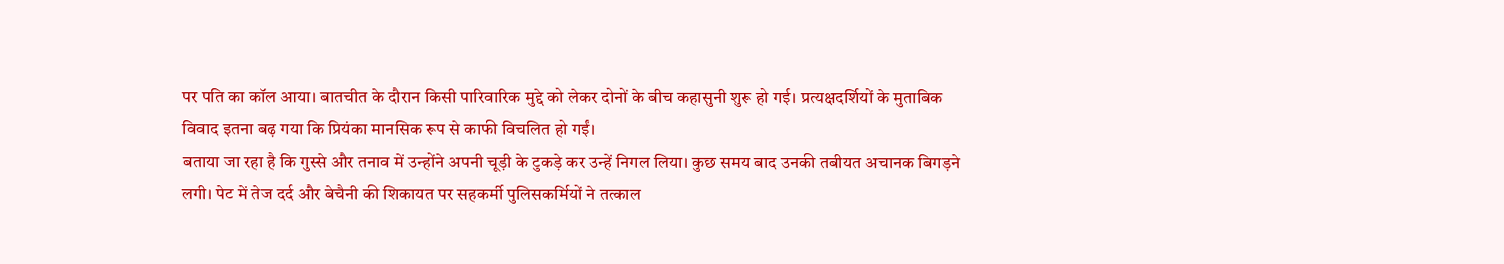पर पति का कॉल आया। बातचीत के दौरान किसी पारिवारिक मुद्दे को लेकर दोनों के बीच कहासुनी शुरू हो गई। प्रत्यक्षदर्शियों के मुताबिक विवाद इतना बढ़ गया कि प्रियंका मानसिक रूप से काफी विचलित हो गईं।
बताया जा रहा है कि गुस्से और तनाव में उन्होंने अपनी चूड़ी के टुकड़े कर उन्हें निगल लिया। कुछ समय बाद उनकी तबीयत अचानक बिगड़ने लगी। पेट में तेज दर्द और बेचैनी की शिकायत पर सहकर्मी पुलिसकर्मियों ने तत्काल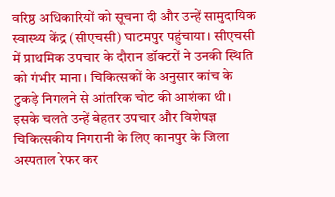वरिष्ठ अधिकारियों को सूचना दी और उन्हें सामुदायिक स्वास्थ्य केंद्र (सीएचसी) घाटमपुर पहुंचाया। सीएचसी में प्राथमिक उपचार के दौरान डॉक्टरों ने उनकी स्थिति को गंभीर माना। चिकित्सकों के अनुसार कांच के टुकड़े निगलने से आंतरिक चोट की आशंका थी। इसके चलते उन्हें बेहतर उपचार और विशेषज्ञ चिकित्सकीय निगरानी के लिए कानपुर के जिला अस्पताल रेफर कर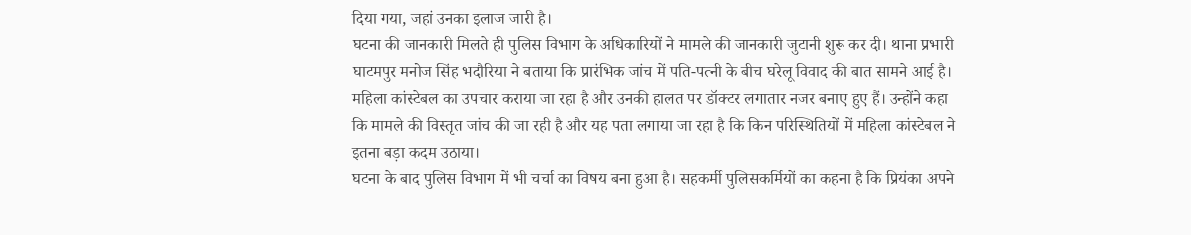दिया गया, जहां उनका इलाज जारी है।
घटना की जानकारी मिलते ही पुलिस विभाग के अधिकारियों ने मामले की जानकारी जुटानी शुरू कर दी। थाना प्रभारी घाटमपुर मनोज सिंह भदौरिया ने बताया कि प्रारंभिक जांच में पति-पत्नी के बीच घरेलू विवाद की बात सामने आई है। महिला कांस्टेबल का उपचार कराया जा रहा है और उनकी हालत पर डॉक्टर लगातार नजर बनाए हुए हैं। उन्होंने कहा कि मामले की विस्तृत जांच की जा रही है और यह पता लगाया जा रहा है कि किन परिस्थितियों में महिला कांस्टेबल ने इतना बड़ा कदम उठाया।
घटना के बाद पुलिस विभाग में भी चर्चा का विषय बना हुआ है। सहकर्मी पुलिसकर्मियों का कहना है कि प्रियंका अपने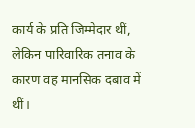कार्य के प्रति जिम्मेदार थीं, लेकिन पारिवारिक तनाव के कारण वह मानसिक दबाव में थीं।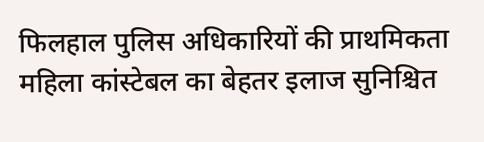फिलहाल पुलिस अधिकारियों की प्राथमिकता महिला कांस्टेबल का बेहतर इलाज सुनिश्चित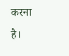करना है।